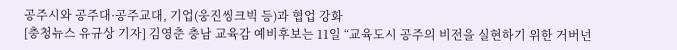공주시와 공주대·공주교대, 기업(웅진씽크빅 등)과 협업 강화
[충청뉴스 유규상 기자] 김영춘 충남 교육감 예비후보는 11일 “교육도시 공주의 비전을 실현하기 위한 거버넌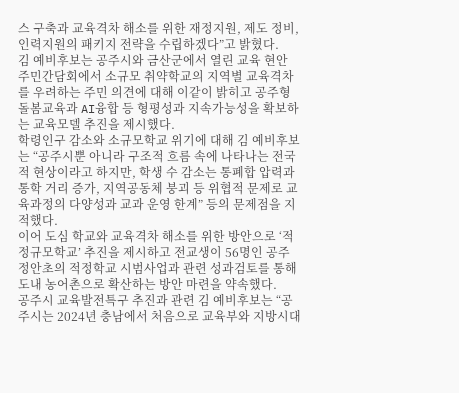스 구축과 교육격차 해소를 위한 재정지원, 제도 정비, 인력지원의 패키지 전략을 수립하겠다”고 밝혔다.
김 예비후보는 공주시와 금산군에서 열린 교육 현안 주민간담회에서 소규모 취약학교의 지역별 교육격차를 우려하는 주민 의견에 대해 이같이 밝히고 공주형 돌봄교육과 AI융합 등 형평성과 지속가능성을 확보하는 교육모델 추진을 제시했다.
학령인구 감소와 소규모학교 위기에 대해 김 예비후보는 “공주시뿐 아니라 구조적 흐름 속에 나타나는 전국적 현상이라고 하지만, 학생 수 감소는 통폐합 압력과 통학 거리 증가, 지역공동체 붕괴 등 위협적 문제로 교육과정의 다양성과 교과 운영 한계” 등의 문제점을 지적했다.
이어 도심 학교와 교육격차 해소를 위한 방안으로 ‘적정규모학교’ 추진을 제시하고 전교생이 56명인 공주 정안초의 적정학교 시범사업과 관련 성과검토를 통해 도내 농어촌으로 확산하는 방안 마련을 약속했다.
공주시 교육발전특구 추진과 관련 김 예비후보는 “공주시는 2024년 충남에서 처음으로 교육부와 지방시대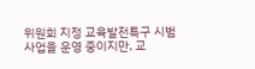위원회 지정 교육발전특구 시범사업을 운영 중이지만, 교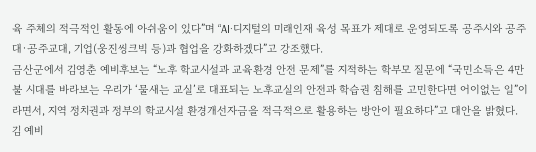육 주체의 적극적인 활동에 아쉬움이 있다”며 “AI·디지털의 미래인재 육성 목표가 제대로 운영되도록 공주시와 공주대·공주교대, 기업(웅진씽크빅 등)과 협업을 강화하겠다”고 강조했다.
금산군에서 김영춘 예비후보는 “노후 학교시설과 교육환경 안전 문제”를 지적하는 학부모 질문에 “국민소득은 4만 불 시대를 바라보는 우리가 ‘물새는 교실’로 대표되는 노후교실의 안전과 학습권 침해를 고민한다면 어이없는 일”이라면서, 지역 정치권과 정부의 학교시설 환경개선자금을 적극적으로 활용하는 방안이 필요하다”고 대안을 밝혔다.
김 예비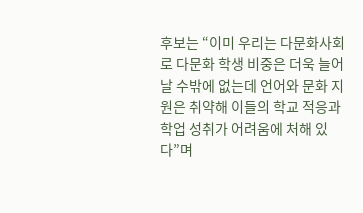후보는 “이미 우리는 다문화사회로 다문화 학생 비중은 더욱 늘어날 수밖에 없는데 언어와 문화 지원은 취약해 이들의 학교 적응과 학업 성취가 어려움에 처해 있다”며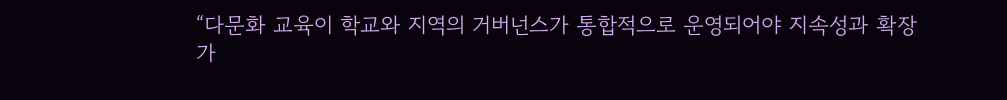“다문화 교육이 학교와 지역의 거버넌스가 통합적으로 운영되어야 지속성과 확장 가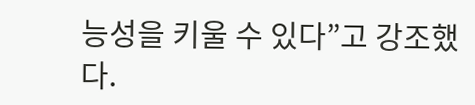능성을 키울 수 있다”고 강조했다.